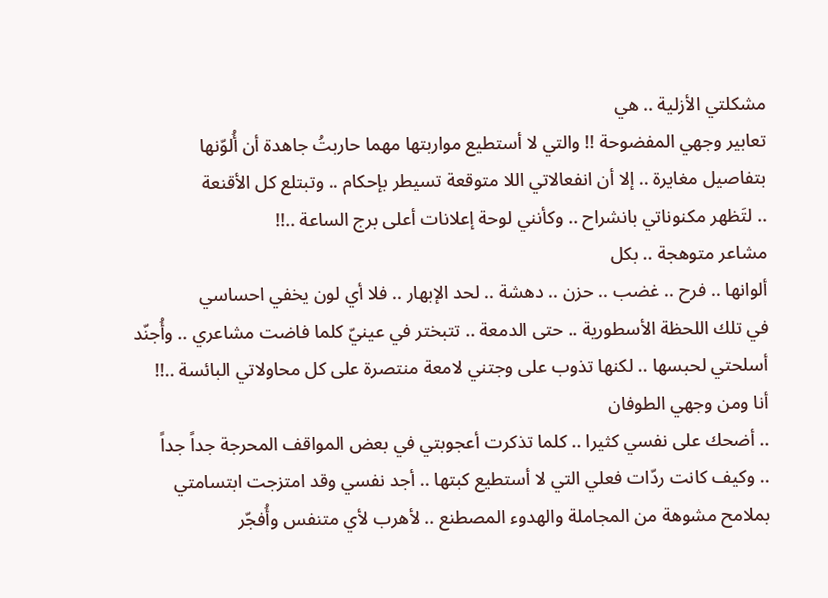مشكلتي الأزلية .. هي
تعابير وجهي المفضوحة !! والتي لا أستطيع مواربتها مهما حاربتُ جاهدة أن أُلوّنها
بتفاصيل مغايرة .. إلا أن انفعالاتي اللا متوقعة تسيطر بإحكام .. وتبتلع كل الأقنعة
.. لتَظهر مكنوناتي بانشراح .. وكأنني لوحة إعلانات أعلى برج الساعة ..!!
مشاعر متوهجة .. بكل
ألوانها .. فرح .. غضب .. حزن .. دهشة .. لحد الإبهار .. فلا أي لون يخفي احساسي
في تلك اللحظة الأسطورية .. حتى الدمعة .. تتبختر في عينيّ كلما فاضت مشاعري .. وأُجنّد
أسلحتي لحبسها .. لكنها تذوب على وجتني لامعة منتصرة على كل محاولاتي البائسة ..!!
أنا ومن وجهي الطوفان
.. أضحك على نفسي كثيرا .. كلما تذكرت أعجوبتي في بعض المواقف المحرجة جداً جداً
.. وكيف كانت ردّات فعلي التي لا أستطيع كبتها .. أجد نفسي وقد امتزجت ابتسامتي
بملامح مشوهة من المجاملة والهدوء المصطنع .. لأهرب لأي متنفس وأُفجّر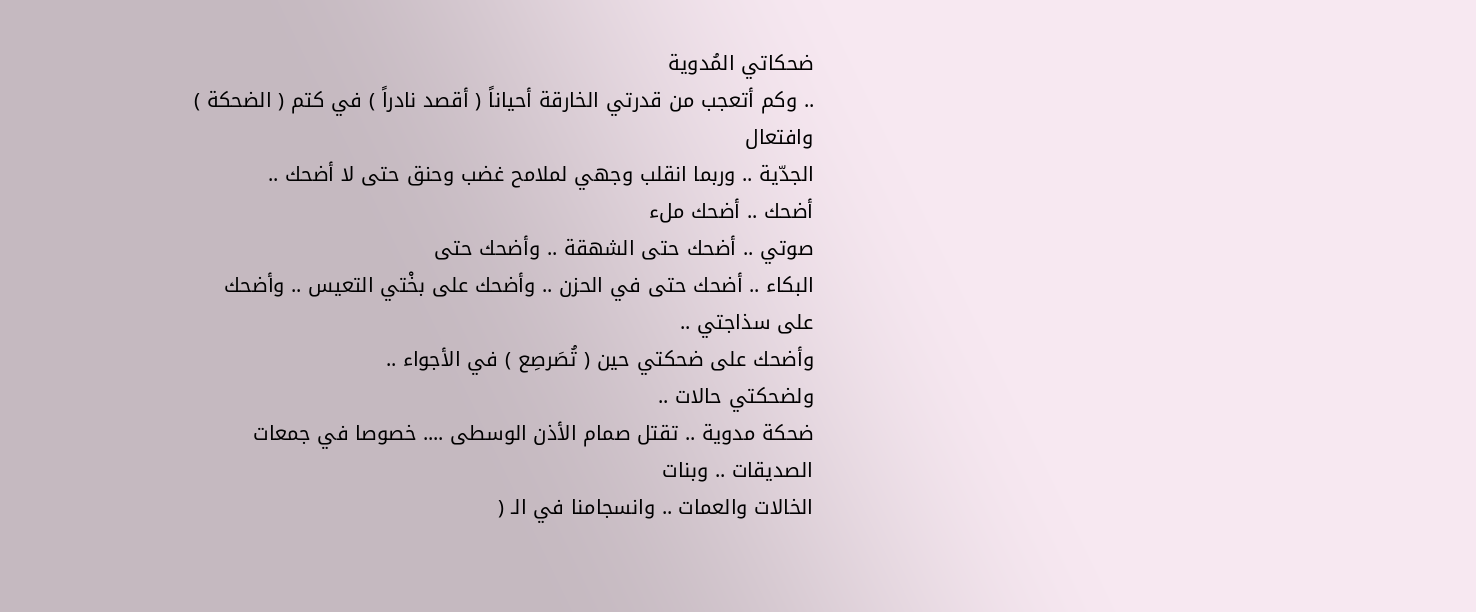ضحكاتي المُدوية
.. وكم أتعجب من قدرتي الخارقة أحياناً ( أقصد نادراً ) في كتم ( الضحكة ) وافتعال
الجدّية .. وربما انقلب وجهي لملامح غضب وحنق حتى لا أضحك ..
أضحك .. أضحك ملء
صوتي .. أضحك حتى الشهقة .. وأضحك حتى
البكاء .. أضحك حتى في الحزن .. وأضحك على بخْتي التعيس .. وأضحك على سذاجتي ..
وأضحك على ضحكتي حين ( تُصَرصِع ) في الأجواء ..
ولضحكتي حالات ..
ضحكة مدوية .. تقتل صمام الأذن الوسطى .... خصوصا في جمعات الصديقات .. وبنات
الخالات والعمات .. وانسجامنا في الـ (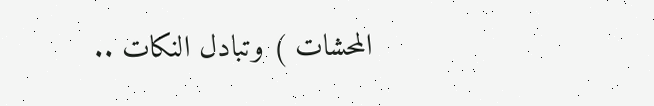المحشات ) وتبادل النكات ..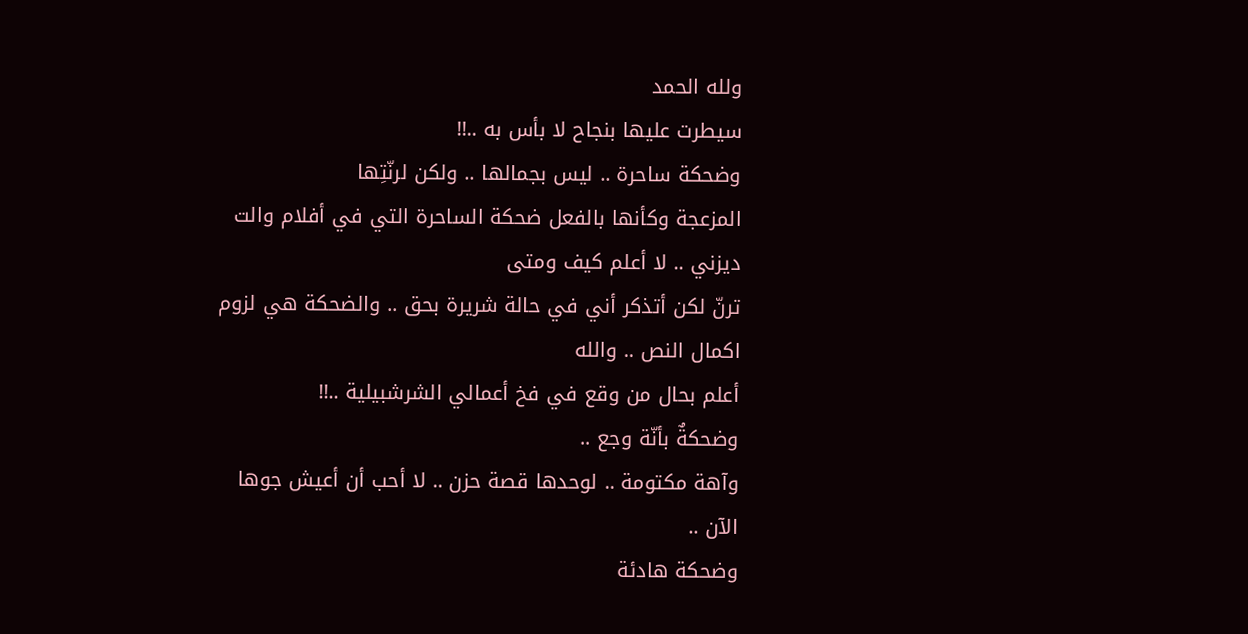ولله الحمد
سيطرت عليها بنجاح لا بأس به ..!!
وضحكة ساحرة .. ليس بجمالها .. ولكن لرنّتِها
المزعجة وكأنها بالفعل ضحكة الساحرة التي في أفلام والت ديزني .. لا أعلم كيف ومتى
ترنّ لكن أتذكر أني في حالة شريرة بحق .. والضحكة هي لزوم اكمال النص .. والله
أعلم بحال من وقع في فخ أعمالي الشرشبيلية ..!!
وضحكةٌ بأنّة وجع ..
وآهة مكتومة .. لوحدها قصة حزن .. لا أحب أن أعيش جوها الآن ..
وضحكة هادئة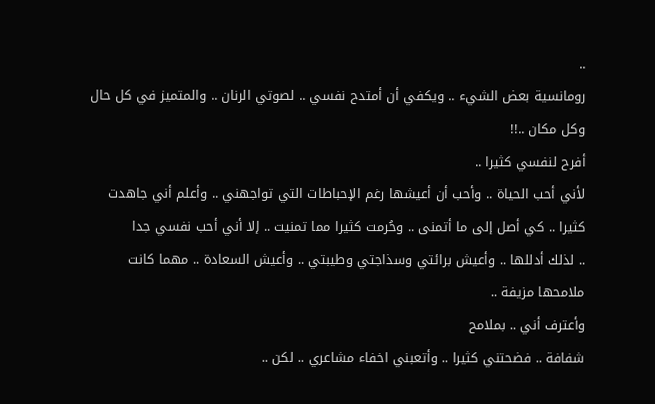..
رومانسية بعض الشيء .. ويكفي أن أمتدح نفسي .. لصوتي الرنان .. والمتميز في كل حال
وكل مكان ..!!
أفرح لنفسي كثيرا ..
لأني أحب الحياة .. وأحب أن أعيشها رغم الإحباطات التي تواجهني .. وأعلم أني جاهدت
كثيرا .. كي أصل إلى ما أتمنى .. وحُرمت كثيرا مما تمنيت .. إلا أني أحب نفسي جدا
.. لذلك أدللها .. وأعيش برائتي وسذاجتي وطيبتي .. وأعيش السعادة .. مهما كانت
ملامحها مزيفة ..
وأعترف أني .. بملامح
شفافة .. فضحتني كثيرا .. وأتعبني اخفاء مشاعري .. لكن ..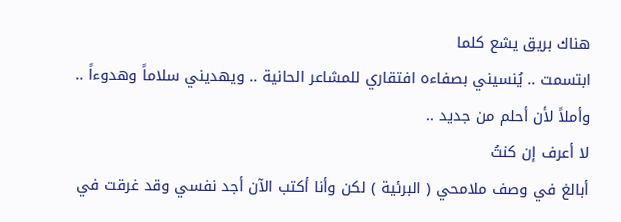هناك بريق يشع كلما
ابتسمت .. يُنسيني بصفاءه افتقاري للمشاعر الحانية .. ويهديني سلاماً وهدوءاً ..
وأملاً لأن أحلم من جديد ..
لا أعرف إن كنتُ
أبالغ في وصف ملامحي ( البرئية ) لكن وأنا أكتب الآن أجد نفسي وقد غرقت في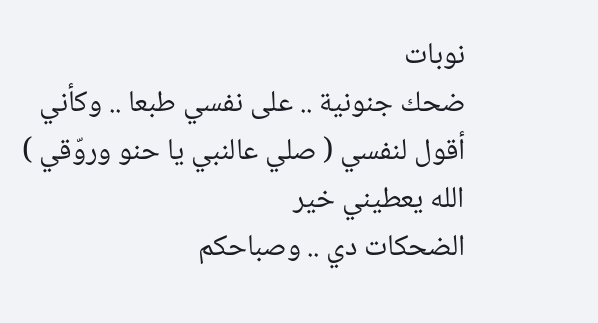نوبات
ضحك جنونية .. على نفسي طبعا .. وكأني أقول لنفسي ( صلي عالنبي يا حنو وروّقي )
الله يعطيني خير
الضحكات دي .. وصباحكم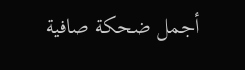أجمل ضحكة صافية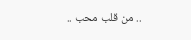.. من قلب محب ..